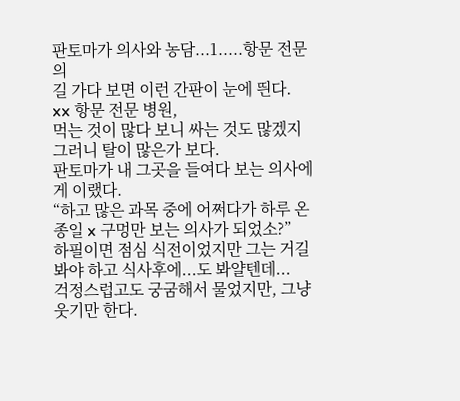판토마가 의사와 농담...1.....항문 전문의
길 가다 보면 이런 간판이 눈에 띈다.
xx 항문 전문 병원,
먹는 것이 많다 보니 싸는 것도 많겠지
그러니 탈이 많은가 보다.
판토마가 내 그곳을 들여다 보는 의사에게 이랬다.
“하고 많은 과목 중에 어쩌다가 하루 온종일 x 구멍만 보는 의사가 되었소?”
하필이면 점심 식전이었지만 그는 거길 봐야 하고 식사후에...도 봐얄텐데...
걱정스럽고도 궁굼해서 물었지만, 그냥 웃기만 한다.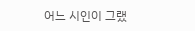어느 시인이 그랬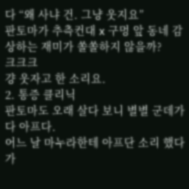다 “왜 사냐 건. 그냥 웃지요”
판토마가 추측컨대 x 구멍 앞 동네 감상하는 재미가 쏠쏠하지 않을까?
크크크
걍 웃자고 한 소리요.
2. 통증 클리닉
판토마도 오래 살다 보니 별별 군데가 다 아프다.
어느 날 마누라한테 아프단 소리 했다가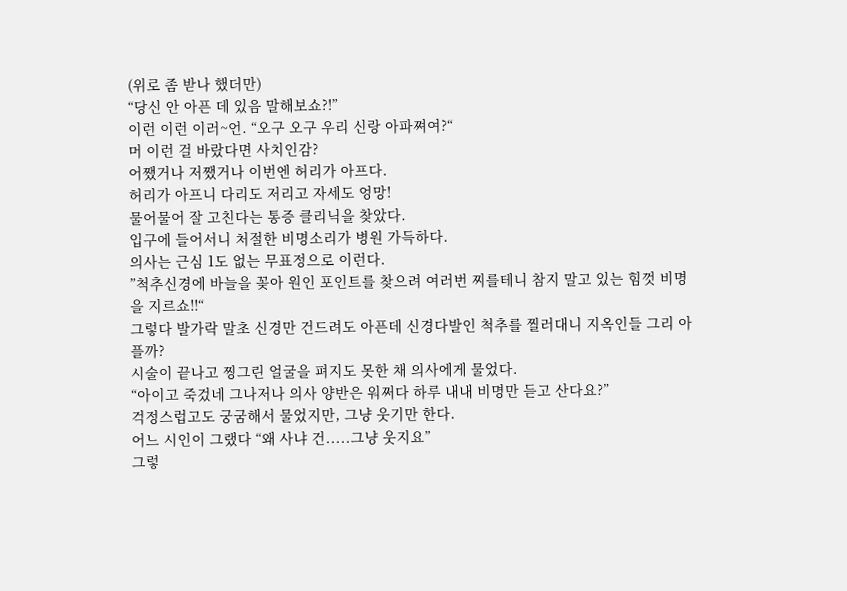(위로 좀 받나 했더만)
“당신 안 아픈 데 있음 말해보쇼?!”
이런 이런 이러~언. “오구 오구 우리 신랑 아파쪄여?“
머 이런 걸 바랐다면 사치인감?
어쨌거나 저쨌거나 이번엔 허리가 아프다.
허리가 아프니 다리도 저리고 자세도 엉망!
물어물어 잘 고친다는 통증 클리닉을 찾았다.
입구에 들어서니 처절한 비명소리가 병원 가득하다.
의사는 근심 1도 없는 무표정으로 이런다.
”척추신경에 바늘을 꽂아 원인 포인트를 찾으려 여러번 찌를테니 참지 말고 있는 힘껏 비명을 지르쇼!!“
그렇다 발가락 말초 신경만 건드려도 아픈데 신경다발인 척추를 찔러대니 지옥인들 그리 아플까?
시술이 끝나고 찡그린 얼굴을 펴지도 못한 채 의사에게 물었다.
“아이고 죽겄네 그나저나 의사 양반은 워쩌다 하루 내내 비명만 듣고 산다요?”
걱정스럽고도 궁굼해서 물었지만, 그냥 웃기만 한다.
어느 시인이 그랬다 “왜 사냐 건.....그냥 웃지요”
그렇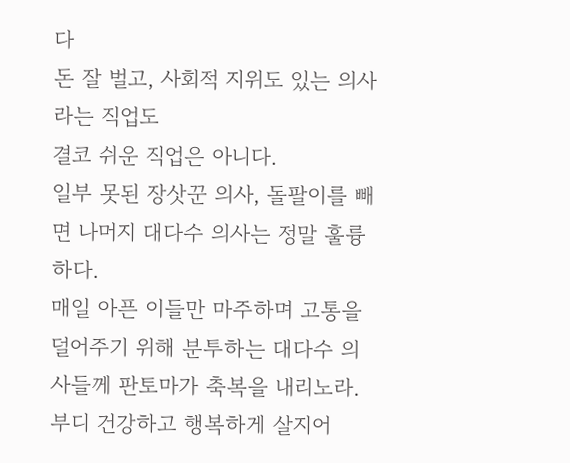다
돈 잘 벌고, 사회적 지위도 있는 의사라는 직업도
결코 쉬운 직업은 아니다.
일부 못된 장삿꾼 의사, 돌팔이를 빼면 나머지 대다수 의사는 정말 훌륭하다.
매일 아픈 이들만 마주하며 고통을 덜어주기 위해 분투하는 대다수 의사들께 판토마가 축복을 내리노라.
부디 건강하고 행복하게 살지어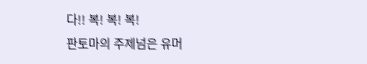다!! 복! 복! 복!
판토마의 주제넘은 유머